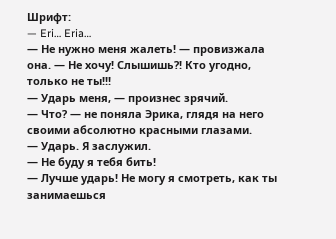Шрифт:
— Eri… Eria…
— Не нужно меня жалеть! — провизжала она. — Не хочу! Слышишь?! Кто угодно, только не ты!!!
— Ударь меня, — произнес зрячий.
— Что? — не поняла Эрика, глядя на него своими абсолютно красными глазами.
— Ударь. Я заслужил.
— Не буду я тебя бить!
— Лучше ударь! Не могу я смотреть, как ты занимаешься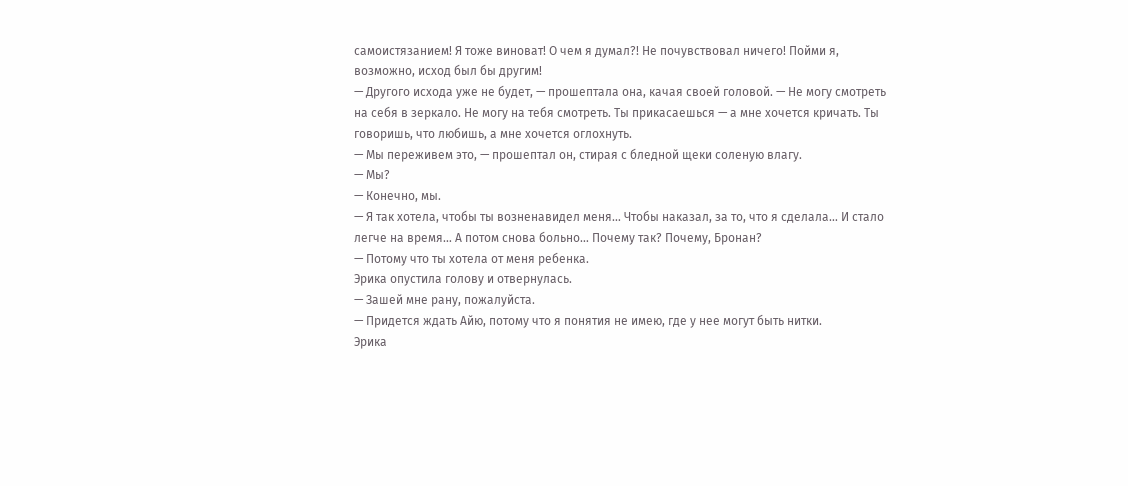самоистязанием! Я тоже виноват! О чем я думал?! Не почувствовал ничего! Пойми я, возможно, исход был бы другим!
— Другого исхода уже не будет, — прошептала она, качая своей головой. — Не могу смотреть на себя в зеркало. Не могу на тебя смотреть. Ты прикасаешься — а мне хочется кричать. Ты говоришь, что любишь, а мне хочется оглохнуть.
— Мы переживем это, — прошептал он, стирая с бледной щеки соленую влагу.
— Мы?
— Конечно, мы.
— Я так хотела, чтобы ты возненавидел меня… Чтобы наказал, за то, что я сделала… И стало легче на время… А потом снова больно… Почему так? Почему, Бронан?
— Потому что ты хотела от меня ребенка.
Эрика опустила голову и отвернулась.
— Зашей мне рану, пожалуйста.
— Придется ждать Айю, потому что я понятия не имею, где у нее могут быть нитки.
Эрика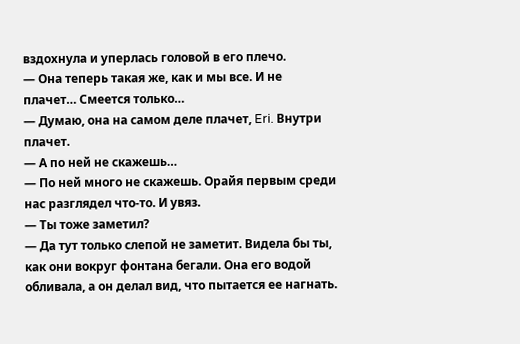вздохнула и уперлась головой в его плечо.
— Она теперь такая же, как и мы все. И не плачет… Смеется только…
— Думаю, она на самом деле плачет, Eri. Внутри плачет.
— А по ней не скажешь…
— По ней много не скажешь. Орайя первым среди нас разглядел что-то. И увяз.
— Ты тоже заметил?
— Да тут только слепой не заметит. Видела бы ты, как они вокруг фонтана бегали. Она его водой обливала, а он делал вид, что пытается ее нагнать.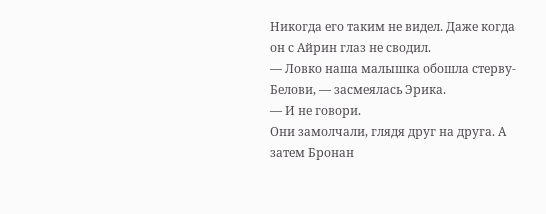Никогда его таким не видел. Даже когда он с Айрин глаз не сводил.
— Ловко наша малышка обошла стерву-Белови, — засмеялась Эрика.
— И не говори.
Они замолчали, глядя друг на друга. А затем Бронан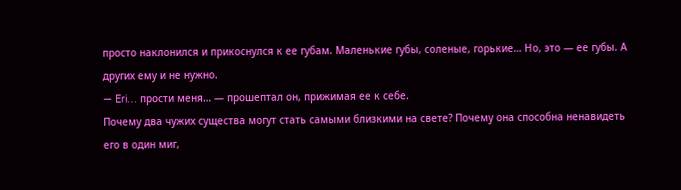просто наклонился и прикоснулся к ее губам. Маленькие губы, соленые, горькие… Но, это — ее губы. А других ему и не нужно.
— Eri… прости меня… — прошептал он, прижимая ее к себе.
Почему два чужих существа могут стать самыми близкими на свете? Почему она способна ненавидеть его в один миг,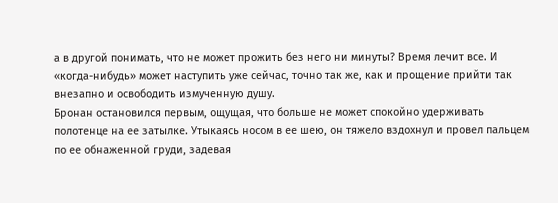а в другой понимать, что не может прожить без него ни минуты? Время лечит все. И «когда-нибудь» может наступить уже сейчас, точно так же, как и прощение прийти так внезапно и освободить измученную душу.
Бронан остановился первым, ощущая, что больше не может спокойно удерживать полотенце на ее затылке. Утыкаясь носом в ее шею, он тяжело вздохнул и провел пальцем по ее обнаженной груди, задевая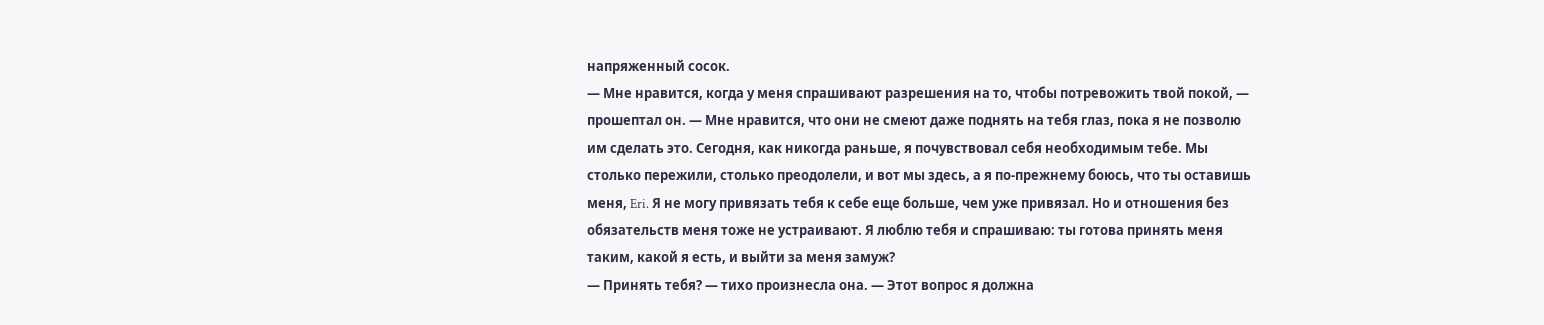напряженный сосок.
— Мне нравится, когда у меня спрашивают разрешения на то, чтобы потревожить твой покой, — прошептал он. — Мне нравится, что они не смеют даже поднять на тебя глаз, пока я не позволю им сделать это. Сегодня, как никогда раньше, я почувствовал себя необходимым тебе. Мы столько пережили, столько преодолели, и вот мы здесь, а я по-прежнему боюсь, что ты оставишь меня, Eri. Я не могу привязать тебя к себе еще больше, чем уже привязал. Но и отношения без обязательств меня тоже не устраивают. Я люблю тебя и спрашиваю: ты готова принять меня таким, какой я есть, и выйти за меня замуж?
— Принять тебя? — тихо произнесла она. — Этот вопрос я должна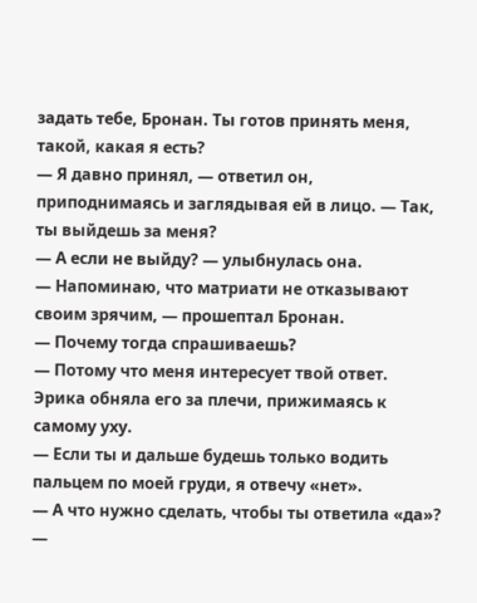задать тебе, Бронан. Ты готов принять меня, такой, какая я есть?
— Я давно принял, — ответил он, приподнимаясь и заглядывая ей в лицо. — Так, ты выйдешь за меня?
— А если не выйду? — улыбнулась она.
— Напоминаю, что матриати не отказывают своим зрячим, — прошептал Бронан.
— Почему тогда спрашиваешь?
— Потому что меня интересует твой ответ.
Эрика обняла его за плечи, прижимаясь к самому уху.
— Если ты и дальше будешь только водить пальцем по моей груди, я отвечу «нет».
— А что нужно сделать, чтобы ты ответила «да»?
—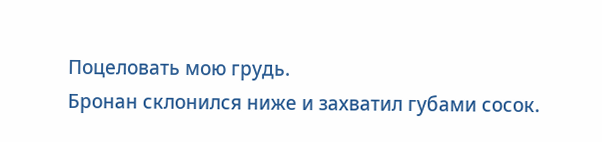Поцеловать мою грудь.
Бронан склонился ниже и захватил губами сосок.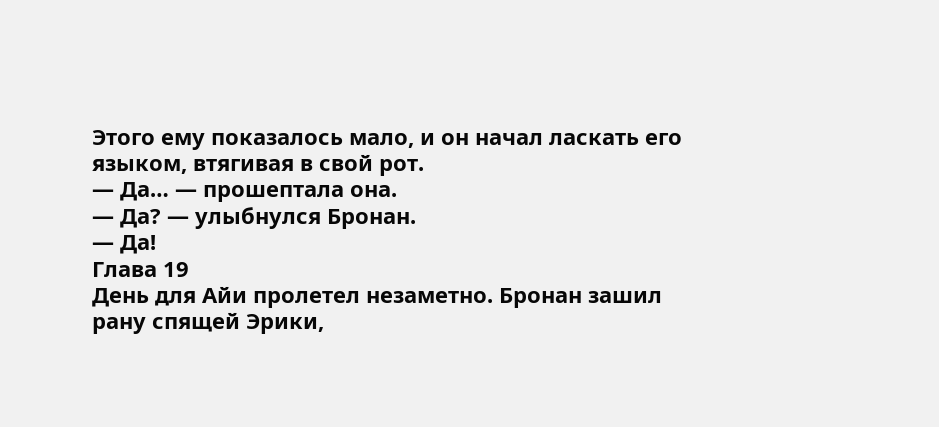Этого ему показалось мало, и он начал ласкать его языком, втягивая в свой рот.
— Да… — прошептала она.
— Да? — улыбнулся Бронан.
— Да!
Глава 19
День для Айи пролетел незаметно. Бронан зашил рану спящей Эрики,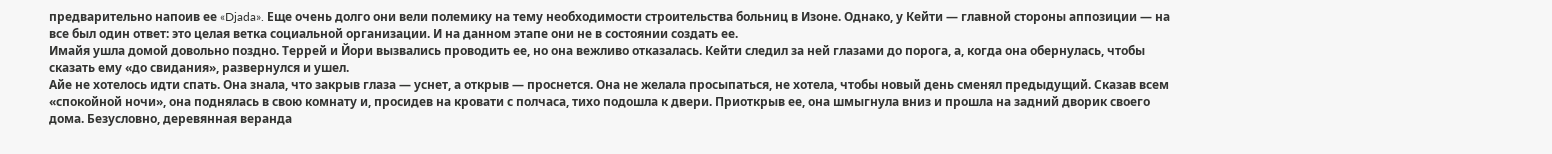предварительно напоив ее «Djada». Еще очень долго они вели полемику на тему необходимости строительства больниц в Изоне. Однако, у Кейти — главной стороны аппозиции — на все был один ответ: это целая ветка социальной организации. И на данном этапе они не в состоянии создать ее.
Имайя ушла домой довольно поздно. Террей и Йори вызвались проводить ее, но она вежливо отказалась. Кейти следил за ней глазами до порога, а, когда она обернулась, чтобы сказать ему «до свидания», развернулся и ушел.
Айе не хотелось идти спать. Она знала, что закрыв глаза — уснет, а открыв — проснется. Она не желала просыпаться, не хотела, чтобы новый день сменял предыдущий. Сказав всем «спокойной ночи», она поднялась в свою комнату и, просидев на кровати с полчаса, тихо подошла к двери. Приоткрыв ее, она шмыгнула вниз и прошла на задний дворик своего дома. Безусловно, деревянная веранда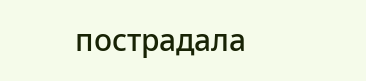пострадала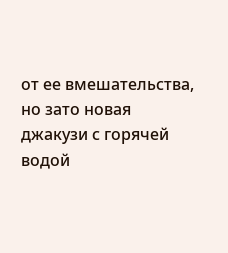от ее вмешательства, но зато новая джакузи с горячей водой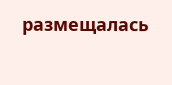размещалась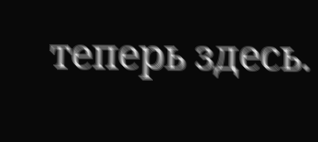теперь здесь.